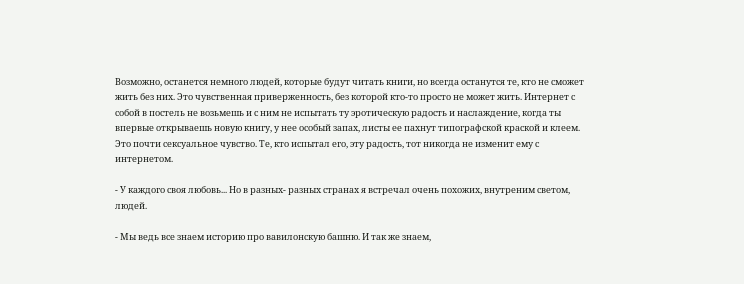Возможно, останется немного людей, которые будут читать книги, но всегда останутся те, кто не сможет жить без них. Это чувственная приверженность, без которой кто-то просто не может жить. Интернет с собой в постель не возьмешь и с ним не испытать ту эротическую радость и наслаждение, когда ты впервые открываешь новую книгу, у нее особый запах, листы ее пахнут типографской краской и клеем. Это почти сексуальное чувство. Те, кто испытал его, эту радость, тот никогда не изменит ему с интернетом.

- У каждого своя любовь... Но в разных- разных странах я встречал очень похожих, внутреним светом, людей.

- Мы ведь все знаем историю про вавилонскую башню. И так же знаем,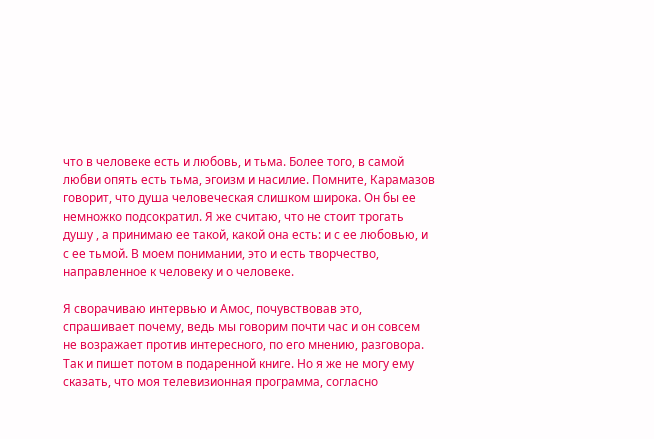что в человеке есть и любовь, и тьма. Более того, в самой любви опять есть тьма, эгоизм и насилие. Помните, Карамазов говорит, что душа человеческая слишком широка. Он бы ее немножко подсократил. Я же считаю, что не стоит трогать душу , а принимаю ее такой, какой она есть: и с ее любовью, и с ее тьмой. В моем понимании, это и есть творчество, направленное к человеку и о человеке.

Я сворачиваю интервью и Амос, почувствовав это, спрашивает почему, ведь мы говорим почти час и он совсем не возражает против интересного, по его мнению, разговора. Так и пишет потом в подаренной книге. Но я же не могу ему сказать, что моя телевизионная программа, согласно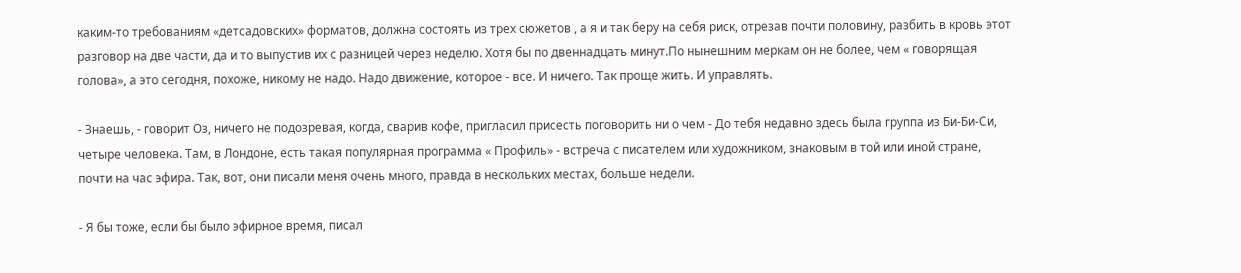каким-то требованиям «детсадовских» форматов, должна состоять из трех сюжетов , а я и так беру на себя риск, отрезав почти половину, разбить в кровь этот разговор на две части, да и то выпустив их с разницей через неделю. Хотя бы по двеннадцать минут.По нынешним меркам он не более, чем « говорящая голова», а это сегодня, похоже, никому не надо. Надо движение, которое - все. И ничего. Так проще жить. И управлять.

- Знаешь, - говорит Оз, ничего не подозревая, когда, сварив кофе, пригласил присесть поговорить ни о чем - До тебя недавно здесь была группа из Би-Би-Си, четыре человека. Там, в Лондоне, есть такая популярная программа « Профиль» - встреча с писателем или художником, знаковым в той или иной стране, почти на час эфира. Так, вот, они писали меня очень много, правда в нескольких местах, больше недели.

- Я бы тоже, если бы было эфирное время, писал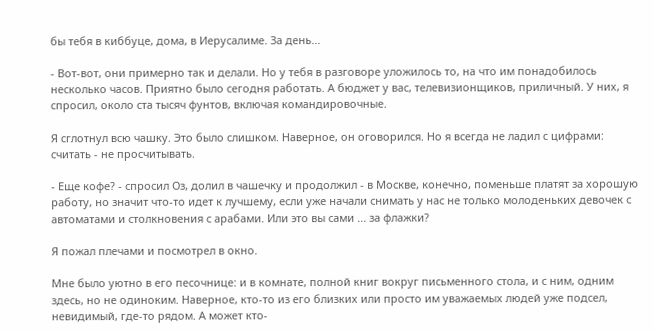бы тебя в киббуце, дома, в Иерусалиме. За день...

- Вот-вот, они примерно так и делали. Но у тебя в разговоре уложилось то, на что им понадобилось несколько часов. Приятно было сегодня работать. А бюджет у вас, телевизионщиков, приличный. У них, я спросил, около ста тысяч фунтов, включая командировочные.

Я сглотнул всю чашку. Это было слишком. Наверное, он оговорился. Но я всегда не ладил с цифрами: считать - не просчитывать.

- Еще кофе? - спросил Оз, долил в чашечку и продолжил - в Москве, конечно, поменьше платят за хорошую работу, но значит что-то идет к лучшему, если уже начали снимать у нас не только молоденьких девочек с автоматами и столкновения с арабами. Или это вы сами ... за флажки?

Я пожал плечами и посмотрел в окно.

Мне было уютно в его песочнице: и в комнате, полной книг вокруг письменного стола, и с ним, одним здесь, но не одиноким. Наверное, кто-то из его близких или просто им уважаемых людей уже подсел, невидимый, где-то рядом. А может кто-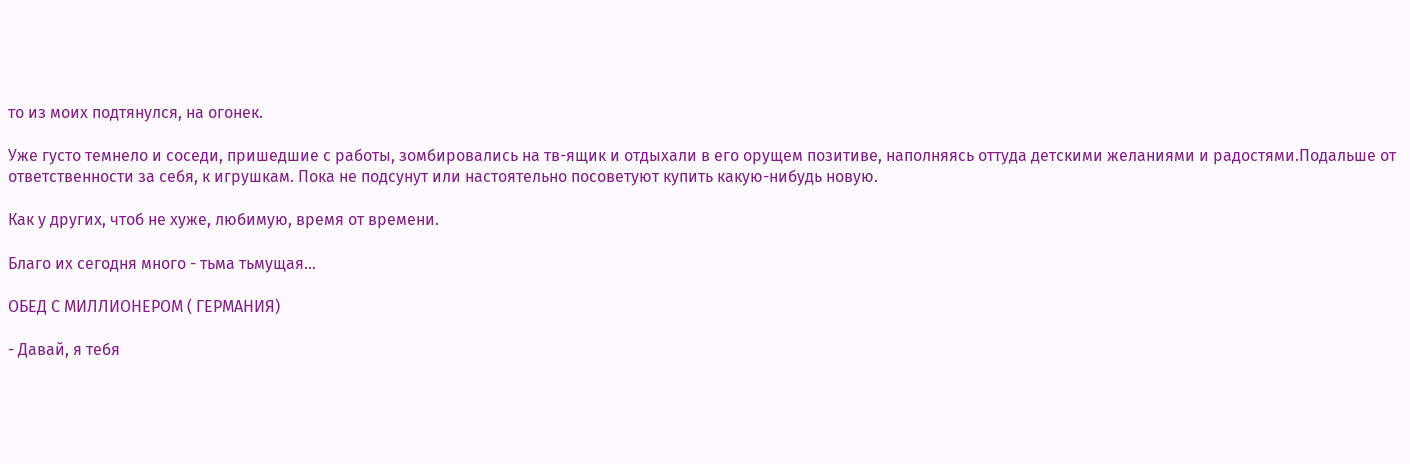то из моих подтянулся, на огонек.

Уже густо темнело и соседи, пришедшие с работы, зомбировались на тв-ящик и отдыхали в его орущем позитиве, наполняясь оттуда детскими желаниями и радостями.Подальше от ответственности за себя, к игрушкам. Пока не подсунут или настоятельно посоветуют купить какую-нибудь новую.

Как у других, чтоб не хуже, любимую, время от времени.

Благо их сегодня много - тьма тьмущая...

ОБЕД С МИЛЛИОНЕРОМ ( ГЕРМАНИЯ)

- Давай, я тебя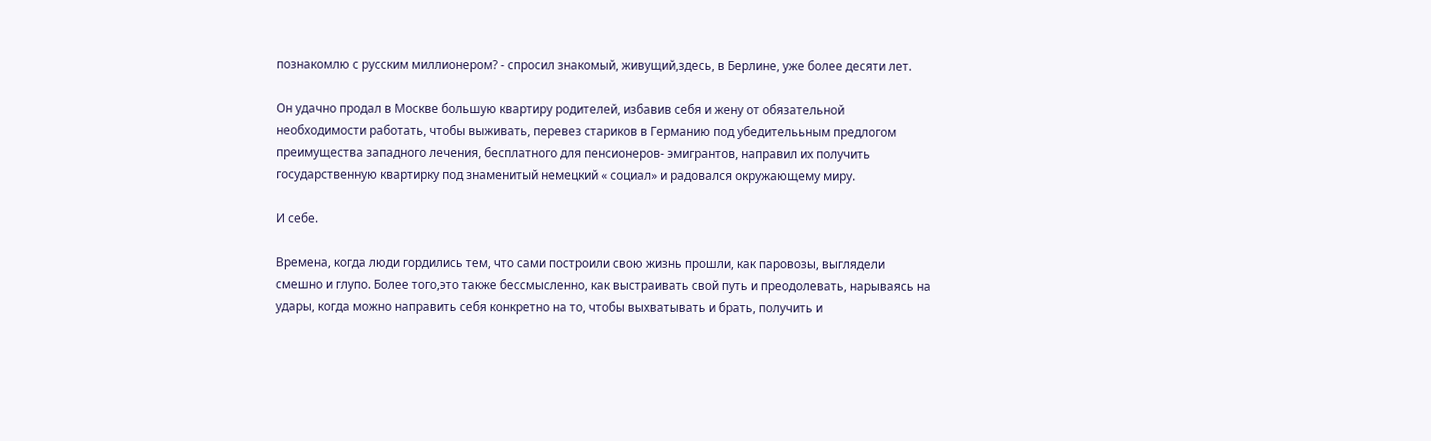познакомлю с русским миллионером? - спросил знакомый, живущий,здесь, в Берлине, уже более десяти лет.

Он удачно продал в Москве большую квартиру родителей, избавив себя и жену от обязательной необходимости работать, чтобы выживать, перевез стариков в Германию под убедителььным предлогом преимущества западного лечения, бесплатного для пенсионеров- эмигрантов, направил их получить государственную квартирку под знаменитый немецкий « социал» и радовался окружающему миру.

И себе.

Времена, когда люди гордились тем, что сами построили свою жизнь прошли, как паровозы, выглядели смешно и глупо. Более того,это также бессмысленно, как выстраивать свой путь и преодолевать, нарываясь на удары, когда можно направить себя конкретно на то, чтобы выхватывать и брать, получить и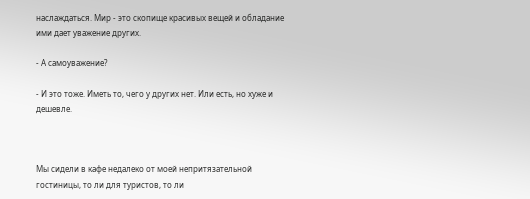наслаждаться. Мир - это скопище красивых вещей и обладание ими дает уважение других.

- А самоуважение?

- И это тоже. Иметь то, чего у других нет. Или есть, но хуже и дешевле.



Мы сидели в кафе недалеко от моей непритязательной гостиницы, то ли для туристов, то ли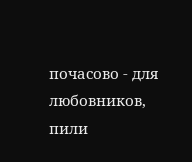почасово - для любовников, пили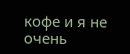кофе и я не очень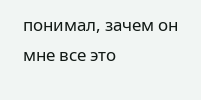понимал, зачем он мне все это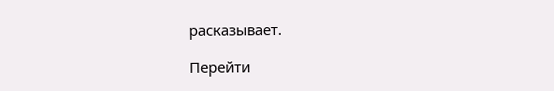расказывает.

Перейти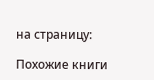на страницу:

Похожие книги